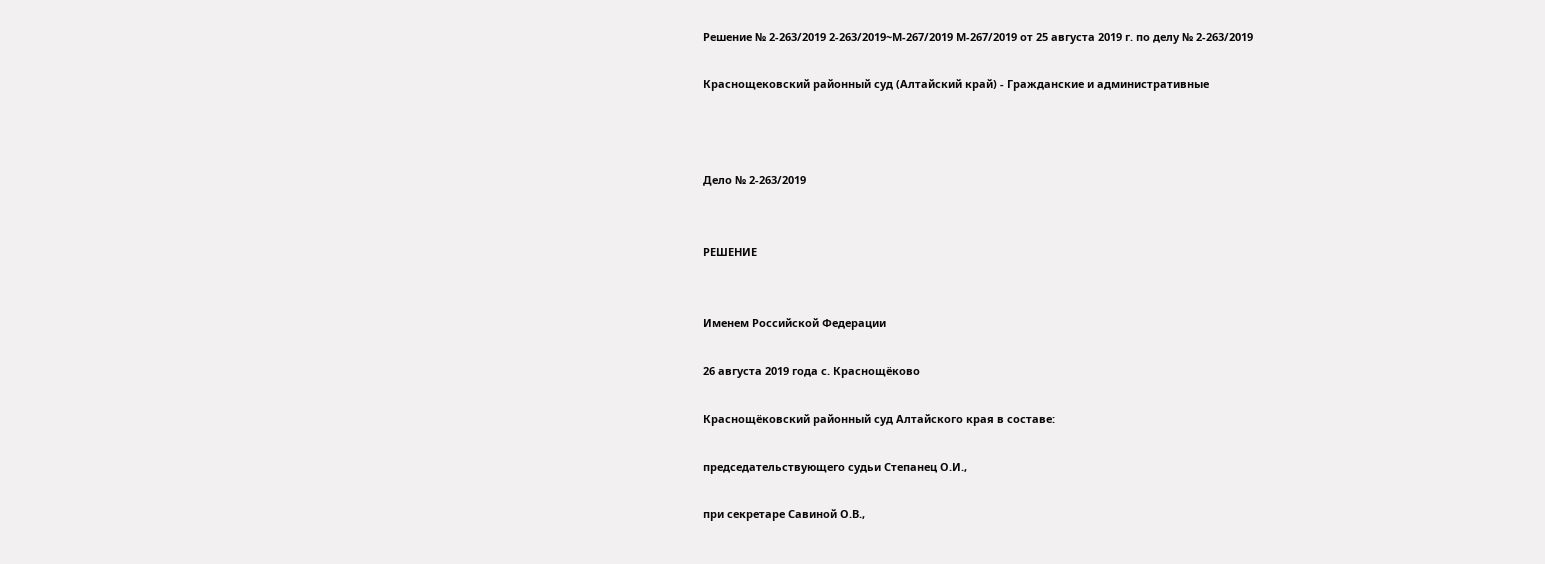Решение № 2-263/2019 2-263/2019~М-267/2019 М-267/2019 от 25 августа 2019 г. по делу № 2-263/2019

Краснощековский районный суд (Алтайский край) - Гражданские и административные



Дело № 2-263/2019


РЕШЕНИЕ


Именем Российской Федерации

26 августа 2019 года с. Краснощёково

Краснощёковский районный суд Алтайского края в составе:

председательствующего судьи Степанец О.И.,

при секретаре Савиной О.В.,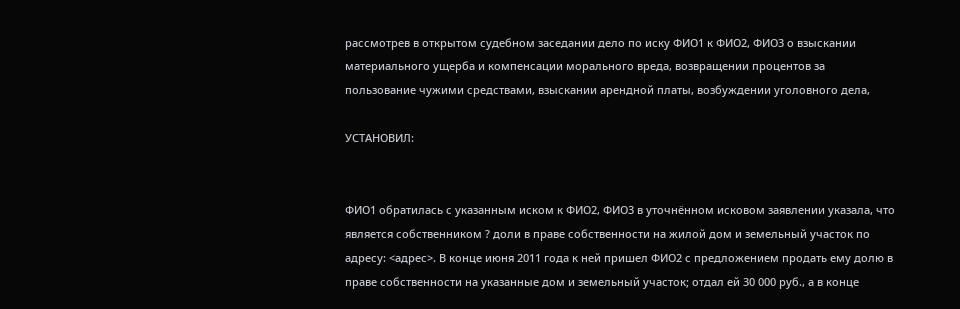рассмотрев в открытом судебном заседании дело по иску ФИО1 к ФИО2, ФИО3 о взыскании материального ущерба и компенсации морального вреда, возвращении процентов за пользование чужими средствами, взыскании арендной платы, возбуждении уголовного дела,

УСТАНОВИЛ:


ФИО1 обратилась с указанным иском к ФИО2, ФИО3 в уточнённом исковом заявлении указала, что является собственником ? доли в праве собственности на жилой дом и земельный участок по адресу: <адрес>. В конце июня 2011 года к ней пришел ФИО2 с предложением продать ему долю в праве собственности на указанные дом и земельный участок; отдал ей 30 000 руб., а в конце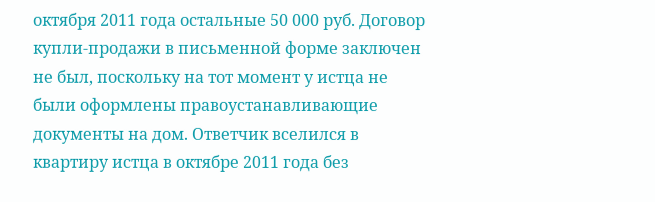октября 2011 года остальные 50 000 руб. Договор купли-продажи в письменной форме заключен не был, поскольку на тот момент у истца не были оформлены правоустанавливающие документы на дом. Ответчик вселился в квартиру истца в октябре 2011 года без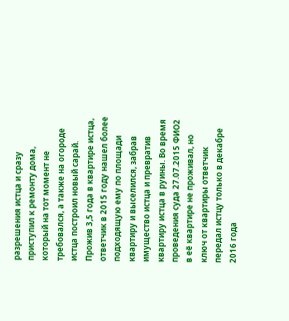разрешения истца и сразу приступил к ремонту дома, который на тот момент не требовался, а также на огороде истца построил новый сарай. Прожив 3,5 года в квартире истца, ответчик в 2015 году нашел более подходящую ему по площади квартиру и выселился, забрав имущество истца и превратив квартиру истца в руины. Во время проведения суда 27.07.2015 ФИО2 в её квартире не проживал, но ключ от квартиры ответчик передал истцу только в декабре 2016 года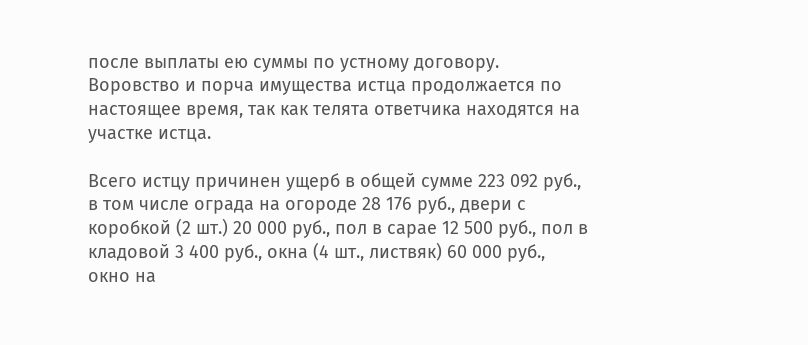после выплаты ею суммы по устному договору. Воровство и порча имущества истца продолжается по настоящее время, так как телята ответчика находятся на участке истца.

Всего истцу причинен ущерб в общей сумме 223 092 руб., в том числе ограда на огороде 28 176 руб., двери с коробкой (2 шт.) 20 000 руб., пол в сарае 12 500 руб., пол в кладовой 3 400 руб., окна (4 шт., листвяк) 60 000 руб., окно на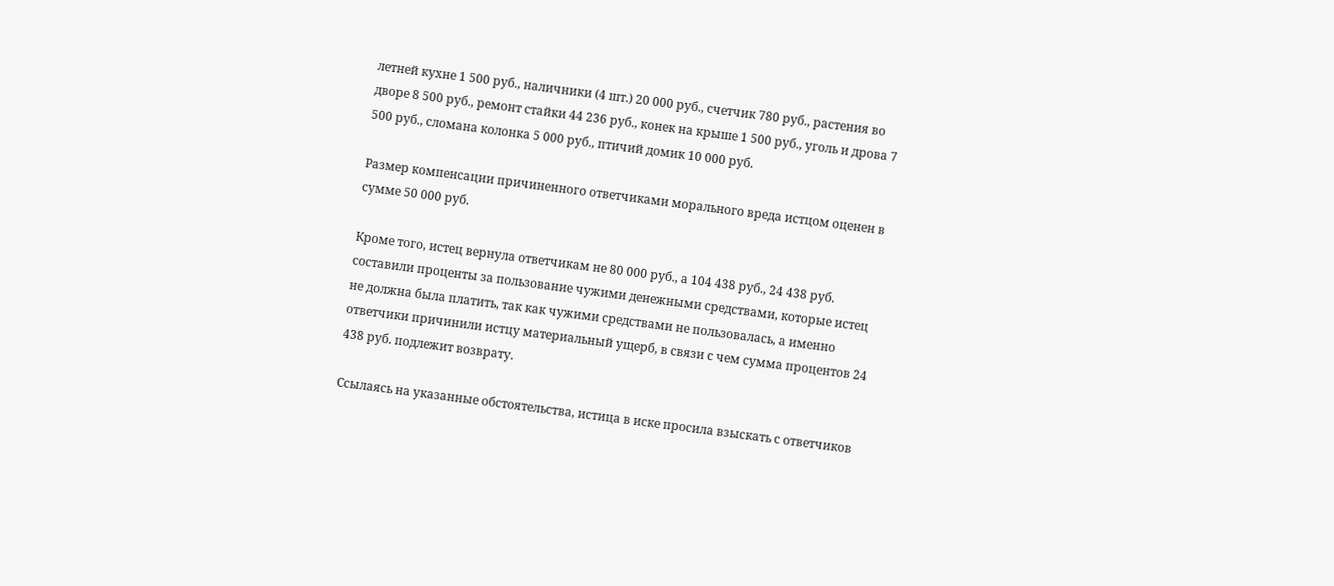летней кухне 1 500 руб., наличники (4 шт.) 20 000 руб., счетчик 780 руб., растения во дворе 8 500 руб., ремонт стайки 44 236 руб., конек на крыше 1 500 руб., уголь и дрова 7 500 руб., сломана колонка 5 000 руб., птичий домик 10 000 руб.

Размер компенсации причиненного ответчиками морального вреда истцом оценен в сумме 50 000 руб.

Кроме того, истец вернула ответчикам не 80 000 руб., а 104 438 руб., 24 438 руб. составили проценты за пользование чужими денежными средствами, которые истец не должна была платить, так как чужими средствами не пользовалась, а именно ответчики причинили истцу материальный ущерб, в связи с чем сумма процентов 24 438 руб. подлежит возврату.

Ссылаясь на указанные обстоятельства, истица в иске просила взыскать с ответчиков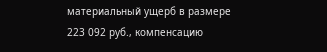материальный ущерб в размере 223 092 руб., компенсацию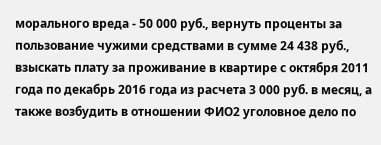морального вреда - 50 000 руб., вернуть проценты за пользование чужими средствами в сумме 24 438 руб., взыскать плату за проживание в квартире с октября 2011 года по декабрь 2016 года из расчета 3 000 руб. в месяц, а также возбудить в отношении ФИО2 уголовное дело по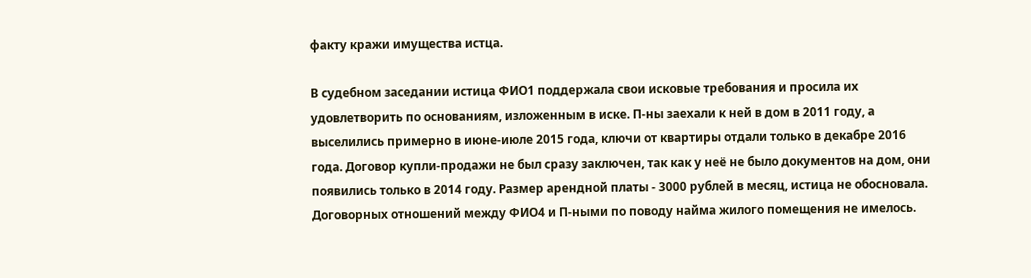факту кражи имущества истца.

В судебном заседании истица ФИО1 поддержала свои исковые требования и просила их удовлетворить по основаниям, изложенным в иске. П-ны заехали к ней в дом в 2011 году, а выселились примерно в июне-июле 2015 года, ключи от квартиры отдали только в декабре 2016 года. Договор купли-продажи не был сразу заключен, так как у неё не было документов на дом, они появились только в 2014 году. Размер арендной платы - 3000 рублей в месяц, истица не обосновала. Договорных отношений между ФИО4 и П-ными по поводу найма жилого помещения не имелось.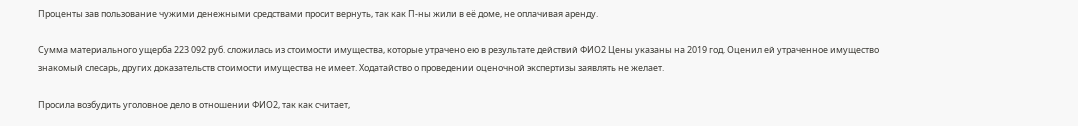Проценты зав пользование чужими денежными средствами просит вернуть, так как П-ны жили в её доме, не оплачивая аренду.

Сумма материального ущерба 223 092 руб. сложилась из стоимости имущества, которые утрачено ею в результате действий ФИО2 Цены указаны на 2019 год. Оценил ей утраченное имущество знакомый слесарь, других доказательств стоимости имущества не имеет. Ходатайство о проведении оценочной экспертизы заявлять не желает.

Просила возбудить уголовное дело в отношении ФИО2, так как считает,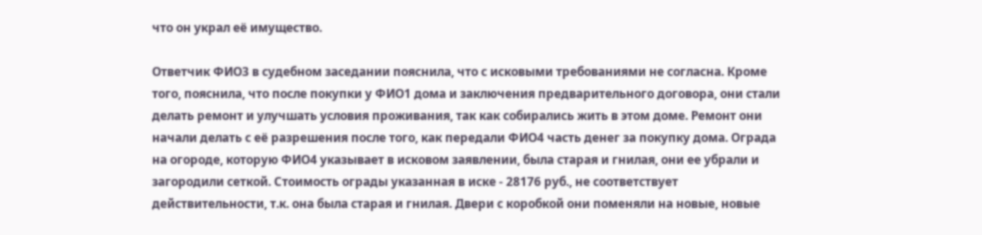что он украл её имущество.

Ответчик ФИО3 в судебном заседании пояснила, что с исковыми требованиями не согласна. Кроме того, пояснила, что после покупки у ФИО1 дома и заключения предварительного договора, они стали делать ремонт и улучшать условия проживания, так как собирались жить в этом доме. Ремонт они начали делать с её разрешения после того, как передали ФИО4 часть денег за покупку дома. Ограда на огороде, которую ФИО4 указывает в исковом заявлении, была старая и гнилая, они ее убрали и загородили сеткой. Стоимость ограды указанная в иске - 28176 руб., не соответствует действительности, т.к. она была старая и гнилая. Двери с коробкой они поменяли на новые, новые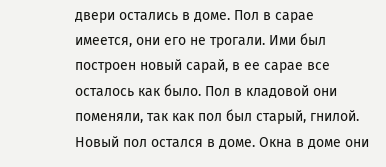двери остались в доме. Пол в сарае имеется, они его не трогали. Ими был построен новый сарай, в ее сарае все осталось как было. Пол в кладовой они поменяли, так как пол был старый, гнилой. Новый пол остался в доме. Окна в доме они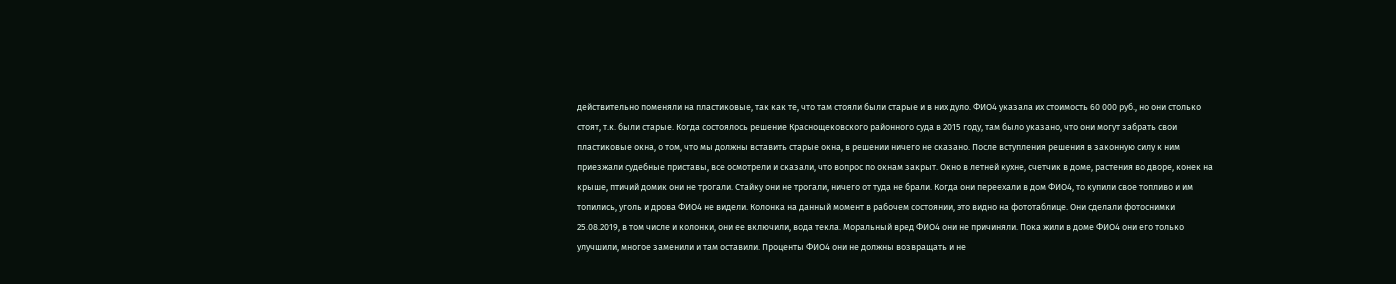действительно поменяли на пластиковые, так как те, что там стояли были старые и в них дуло. ФИО4 указала их стоимость 60 000 руб., но они столько стоят, т.к. были старые. Когда состоялось решение Краснощековского районного суда в 2015 году, там было указано, что они могут забрать свои пластиковые окна, о том, что мы должны вставить старые окна, в решении ничего не сказано. После вступления решения в законную силу к ним приезжали судебные приставы, все осмотрели и сказали, что вопрос по окнам закрыт. Окно в летней кухне, счетчик в доме, растения во дворе, конек на крыше, птичий домик они не трогали. Стайку они не трогали, ничего от туда не брали. Когда они переехали в дом ФИО4, то купили свое топливо и им топились, уголь и дрова ФИО4 не видели. Колонка на данный момент в рабочем состоянии, это видно на фототаблице. Они сделали фотоснимки 25.08.2019, в том числе и колонки, они ее включили, вода текла. Моральный вред ФИО4 они не причиняли. Пока жили в доме ФИО4 они его только улучшили, многое заменили и там оставили. Проценты ФИО4 они не должны возвращать и не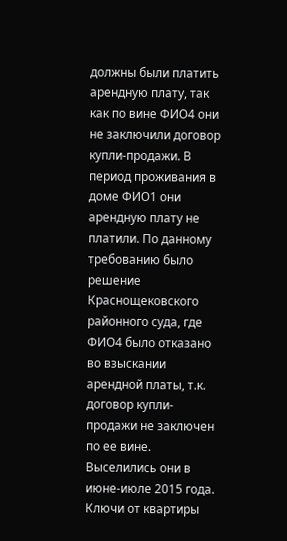должны были платить арендную плату, так как по вине ФИО4 они не заключили договор купли-продажи. В период проживания в доме ФИО1 они арендную плату не платили. По данному требованию было решение Краснощековского районного суда, где ФИО4 было отказано во взыскании арендной платы, т.к. договор купли-продажи не заключен по ее вине. Выселились они в июне-июле 2015 года. Ключи от квартиры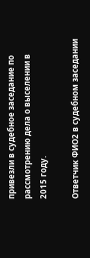привезли в судебное заседание по рассмотрению дела о выселении в 2015 году.

Ответчик ФИО2 в судебном заседании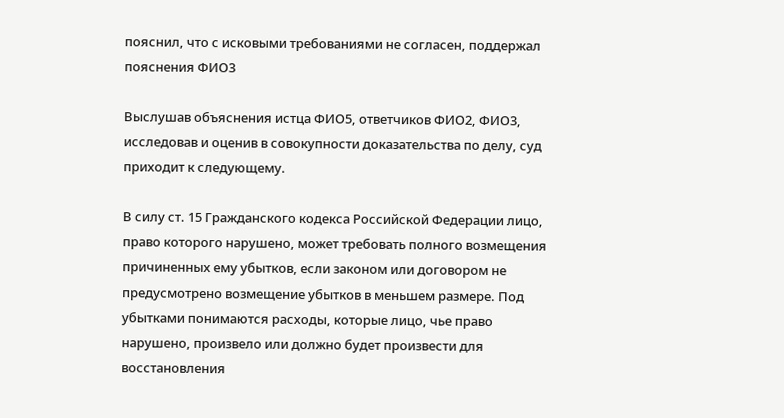пояснил, что с исковыми требованиями не согласен, поддержал пояснения ФИО3

Выслушав объяснения истца ФИО5, ответчиков ФИО2, ФИО3, исследовав и оценив в совокупности доказательства по делу, суд приходит к следующему.

В силу ст. 15 Гражданского кодекса Российской Федерации лицо, право которого нарушено, может требовать полного возмещения причиненных ему убытков, если законом или договором не предусмотрено возмещение убытков в меньшем размере. Под убытками понимаются расходы, которые лицо, чье право нарушено, произвело или должно будет произвести для восстановления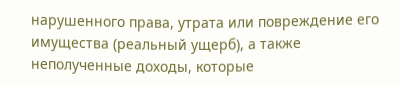нарушенного права, утрата или повреждение его имущества (реальный ущерб), а также неполученные доходы, которые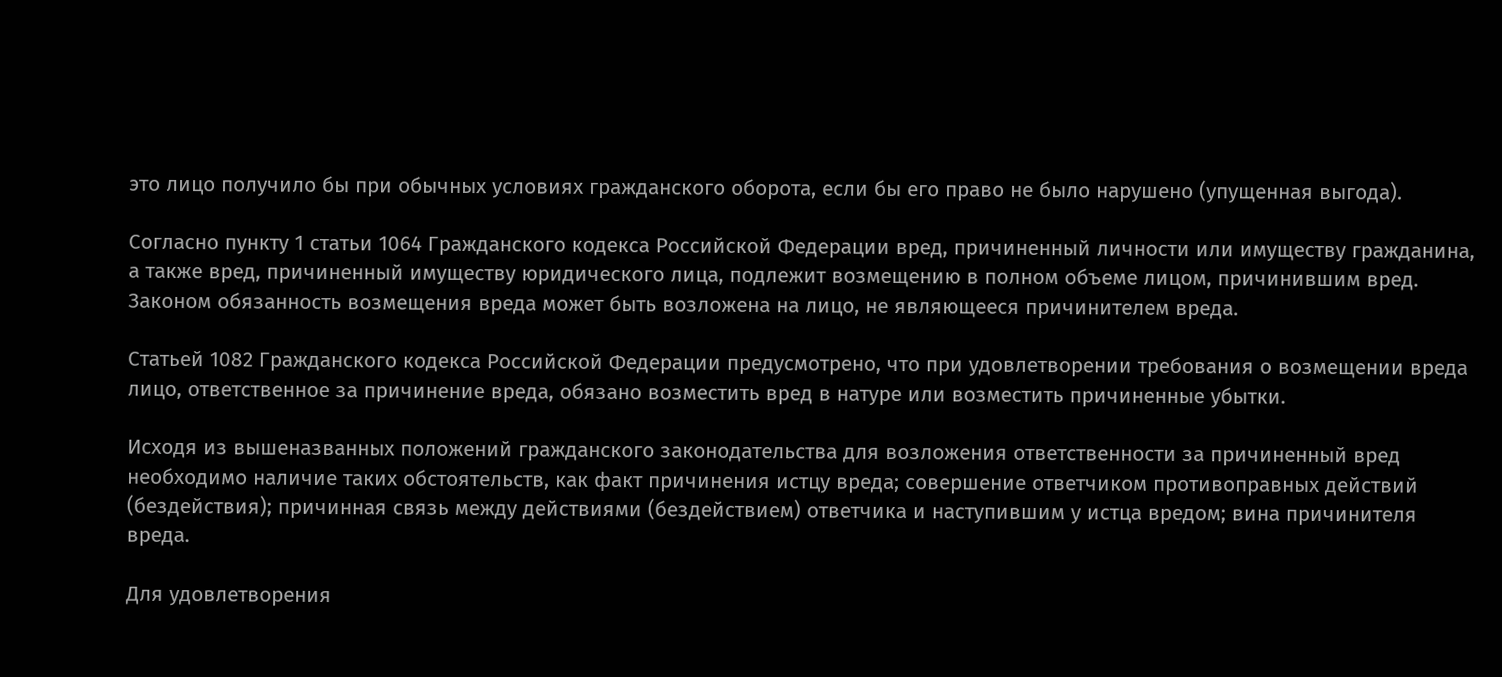это лицо получило бы при обычных условиях гражданского оборота, если бы его право не было нарушено (упущенная выгода).

Согласно пункту 1 статьи 1064 Гражданского кодекса Российской Федерации вред, причиненный личности или имуществу гражданина, а также вред, причиненный имуществу юридического лица, подлежит возмещению в полном объеме лицом, причинившим вред. Законом обязанность возмещения вреда может быть возложена на лицо, не являющееся причинителем вреда.

Статьей 1082 Гражданского кодекса Российской Федерации предусмотрено, что при удовлетворении требования о возмещении вреда лицо, ответственное за причинение вреда, обязано возместить вред в натуре или возместить причиненные убытки.

Исходя из вышеназванных положений гражданского законодательства для возложения ответственности за причиненный вред необходимо наличие таких обстоятельств, как факт причинения истцу вреда; совершение ответчиком противоправных действий (бездействия); причинная связь между действиями (бездействием) ответчика и наступившим у истца вредом; вина причинителя вреда.

Для удовлетворения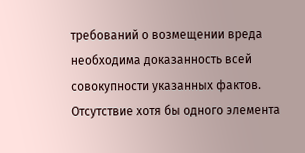требований о возмещении вреда необходима доказанность всей совокупности указанных фактов. Отсутствие хотя бы одного элемента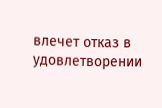влечет отказ в удовлетворении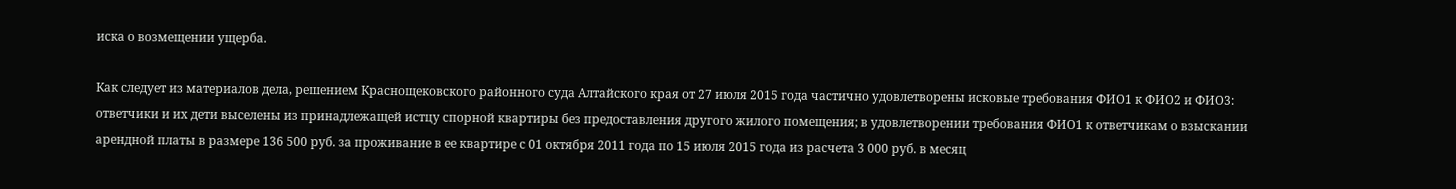иска о возмещении ущерба.

Как следует из материалов дела, решением Краснощековского районного суда Алтайского края от 27 июля 2015 года частично удовлетворены исковые требования ФИО1 к ФИО2 и ФИО3: ответчики и их дети выселены из принадлежащей истцу спорной квартиры без предоставления другого жилого помещения; в удовлетворении требования ФИО1 к ответчикам о взыскании арендной платы в размере 136 500 руб. за проживание в ее квартире с 01 октября 2011 года по 15 июля 2015 года из расчета 3 000 руб. в месяц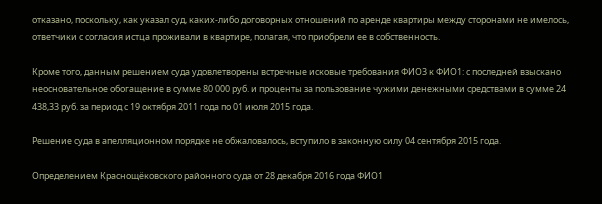отказано, поскольку, как указал суд, каких-либо договорных отношений по аренде квартиры между сторонами не имелось, ответчики с согласия истца проживали в квартире, полагая, что приобрели ее в собственность.

Кроме того, данным решением суда удовлетворены встречные исковые требования ФИО3 к ФИО1: с последней взыскано неосновательное обогащение в сумме 80 000 руб. и проценты за пользование чужими денежными средствами в сумме 24 438,33 руб. за период с 19 октября 2011 года по 01 июля 2015 года.

Решение суда в апелляционном порядке не обжаловалось, вступило в законную силу 04 сентября 2015 года.

Определением Краснощёковского районного суда от 28 декабря 2016 года ФИО1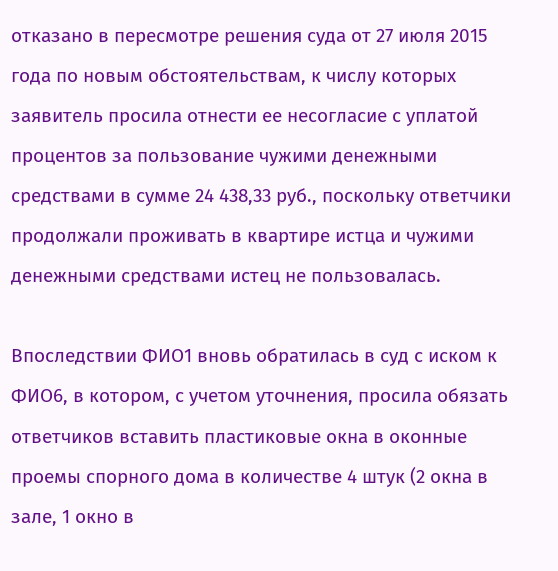отказано в пересмотре решения суда от 27 июля 2015 года по новым обстоятельствам, к числу которых заявитель просила отнести ее несогласие с уплатой процентов за пользование чужими денежными средствами в сумме 24 438,33 руб., поскольку ответчики продолжали проживать в квартире истца и чужими денежными средствами истец не пользовалась.

Впоследствии ФИО1 вновь обратилась в суд с иском к ФИО6, в котором, с учетом уточнения, просила обязать ответчиков вставить пластиковые окна в оконные проемы спорного дома в количестве 4 штук (2 окна в зале, 1 окно в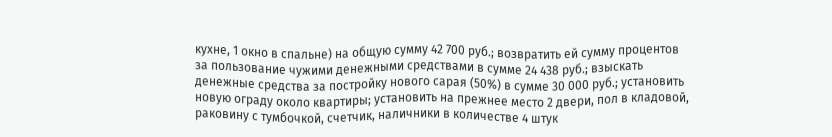кухне, 1 окно в спальне) на общую сумму 42 700 руб.; возвратить ей сумму процентов за пользование чужими денежными средствами в сумме 24 438 руб.; взыскать денежные средства за постройку нового сарая (50%) в сумме 30 000 руб.; установить новую ограду около квартиры; установить на прежнее место 2 двери, пол в кладовой, раковину с тумбочкой, счетчик, наличники в количестве 4 штук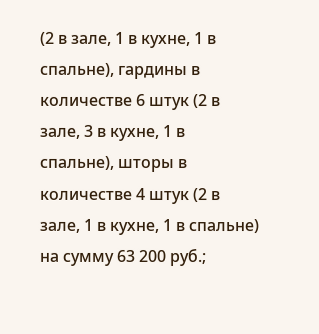(2 в зале, 1 в кухне, 1 в спальне), гардины в количестве 6 штук (2 в зале, 3 в кухне, 1 в спальне), шторы в количестве 4 штук (2 в зале, 1 в кухне, 1 в спальне) на сумму 63 200 руб.;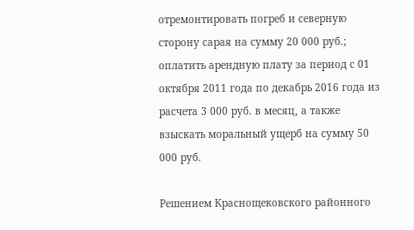отремонтировать погреб и северную сторону сарая на сумму 20 000 руб.; оплатить арендную плату за период с 01 октября 2011 года по декабрь 2016 года из расчета 3 000 руб. в месяц, а также взыскать моральный ущерб на сумму 50 000 руб.

Решением Краснощековского районного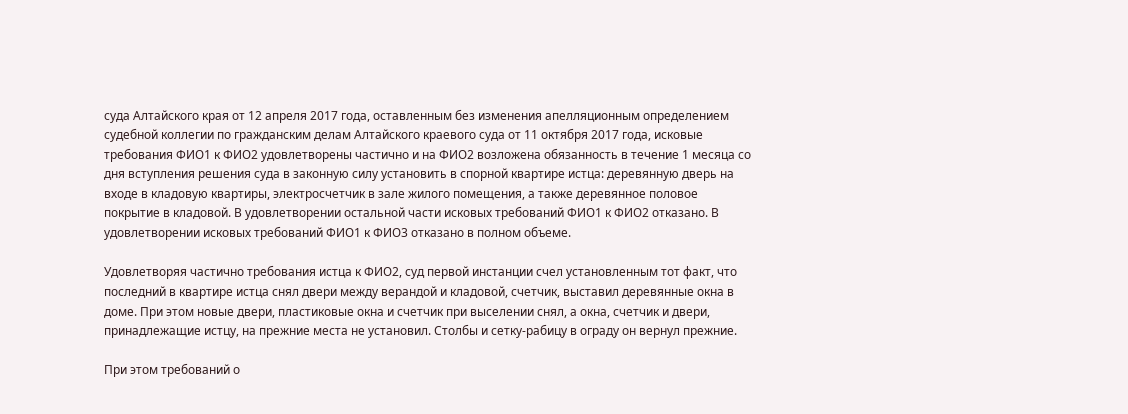суда Алтайского края от 12 апреля 2017 года, оставленным без изменения апелляционным определением судебной коллегии по гражданским делам Алтайского краевого суда от 11 октября 2017 года, исковые требования ФИО1 к ФИО2 удовлетворены частично и на ФИО2 возложена обязанность в течение 1 месяца со дня вступления решения суда в законную силу установить в спорной квартире истца: деревянную дверь на входе в кладовую квартиры, электросчетчик в зале жилого помещения, а также деревянное половое покрытие в кладовой. В удовлетворении остальной части исковых требований ФИО1 к ФИО2 отказано. В удовлетворении исковых требований ФИО1 к ФИО3 отказано в полном объеме.

Удовлетворяя частично требования истца к ФИО2, суд первой инстанции счел установленным тот факт, что последний в квартире истца снял двери между верандой и кладовой, счетчик, выставил деревянные окна в доме. При этом новые двери, пластиковые окна и счетчик при выселении снял, а окна, счетчик и двери, принадлежащие истцу, на прежние места не установил. Столбы и сетку-рабицу в ограду он вернул прежние.

При этом требований о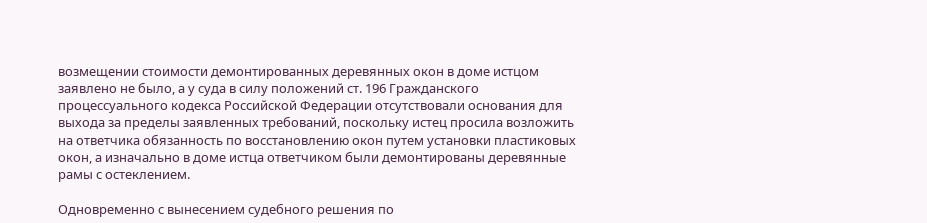возмещении стоимости демонтированных деревянных окон в доме истцом заявлено не было, а у суда в силу положений ст. 196 Гражданского процессуального кодекса Российской Федерации отсутствовали основания для выхода за пределы заявленных требований, поскольку истец просила возложить на ответчика обязанность по восстановлению окон путем установки пластиковых окон, а изначально в доме истца ответчиком были демонтированы деревянные рамы с остеклением.

Одновременно с вынесением судебного решения по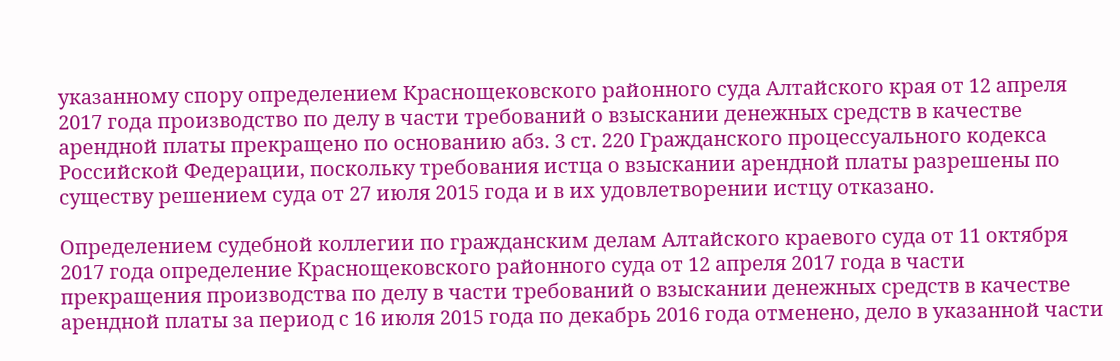указанному спору определением Краснощековского районного суда Алтайского края от 12 апреля 2017 года производство по делу в части требований о взыскании денежных средств в качестве арендной платы прекращено по основанию абз. 3 ст. 220 Гражданского процессуального кодекса Российской Федерации, поскольку требования истца о взыскании арендной платы разрешены по существу решением суда от 27 июля 2015 года и в их удовлетворении истцу отказано.

Определением судебной коллегии по гражданским делам Алтайского краевого суда от 11 октября 2017 года определение Краснощековского районного суда от 12 апреля 2017 года в части прекращения производства по делу в части требований о взыскании денежных средств в качестве арендной платы за период с 16 июля 2015 года по декабрь 2016 года отменено, дело в указанной части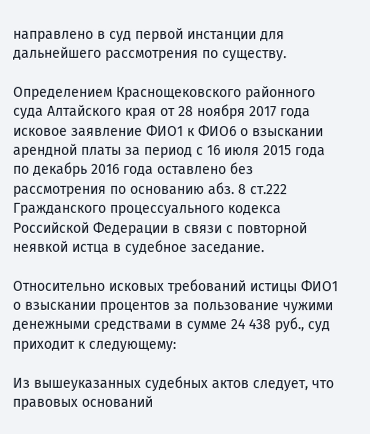направлено в суд первой инстанции для дальнейшего рассмотрения по существу.

Определением Краснощековского районного суда Алтайского края от 28 ноября 2017 года исковое заявление ФИО1 к ФИО6 о взыскании арендной платы за период с 16 июля 2015 года по декабрь 2016 года оставлено без рассмотрения по основанию абз. 8 ст.222 Гражданского процессуального кодекса Российской Федерации в связи с повторной неявкой истца в судебное заседание.

Относительно исковых требований истицы ФИО1 о взыскании процентов за пользование чужими денежными средствами в сумме 24 438 руб., суд приходит к следующему:

Из вышеуказанных судебных актов следует, что правовых оснований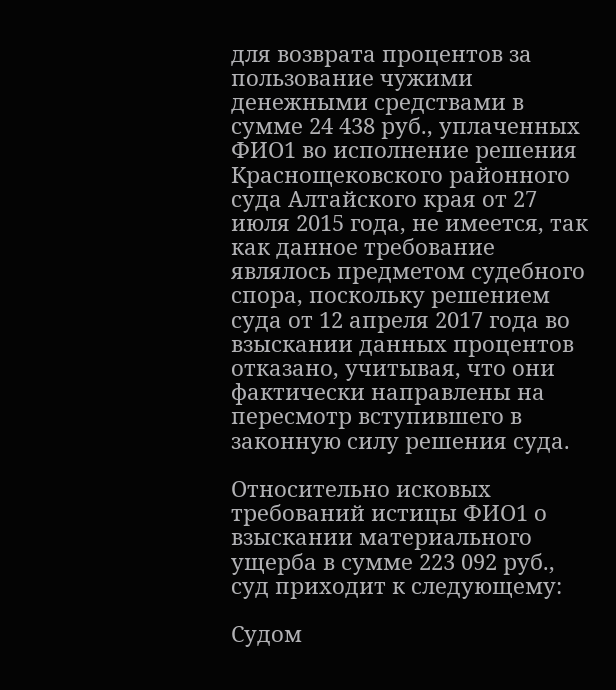для возврата процентов за пользование чужими денежными средствами в сумме 24 438 руб., уплаченных ФИО1 во исполнение решения Краснощековского районного суда Алтайского края от 27 июля 2015 года, не имеется, так как данное требование являлось предметом судебного спора, поскольку решением суда от 12 апреля 2017 года во взыскании данных процентов отказано, учитывая, что они фактически направлены на пересмотр вступившего в законную силу решения суда.

Относительно исковых требований истицы ФИО1 о взыскании материального ущерба в сумме 223 092 руб., суд приходит к следующему:

Судом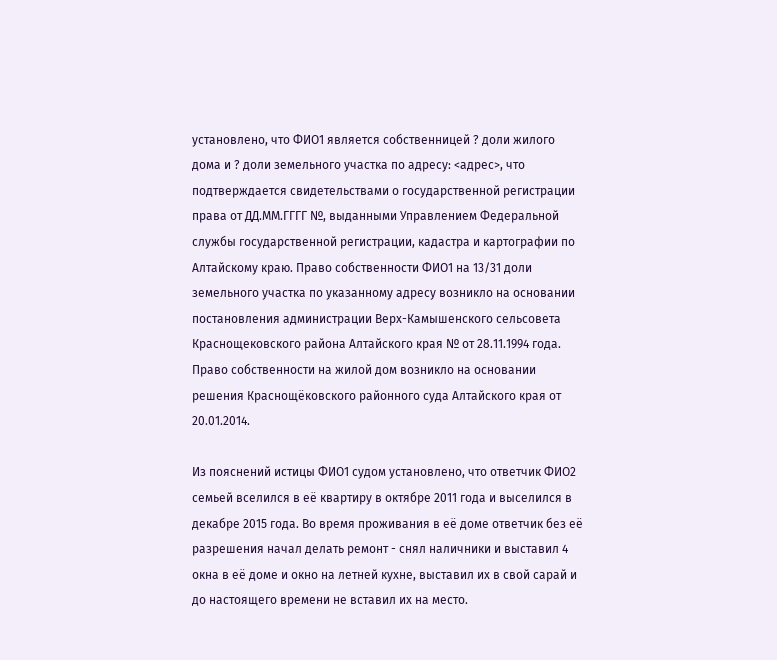установлено, что ФИО1 является собственницей ? доли жилого дома и ? доли земельного участка по адресу: <адрес>, что подтверждается свидетельствами о государственной регистрации права от ДД.ММ.ГГГГ №, выданными Управлением Федеральной службы государственной регистрации, кадастра и картографии по Алтайскому краю. Право собственности ФИО1 на 13/31 доли земельного участка по указанному адресу возникло на основании постановления администрации Верх-Камышенского сельсовета Краснощековского района Алтайского края № от 28.11.1994 года. Право собственности на жилой дом возникло на основании решения Краснощёковского районного суда Алтайского края от 20.01.2014.

Из пояснений истицы ФИО1 судом установлено, что ответчик ФИО2 семьей вселился в её квартиру в октябре 2011 года и выселился в декабре 2015 года. Во время проживания в её доме ответчик без её разрешения начал делать ремонт - снял наличники и выставил 4 окна в её доме и окно на летней кухне, выставил их в свой сарай и до настоящего времени не вставил их на место.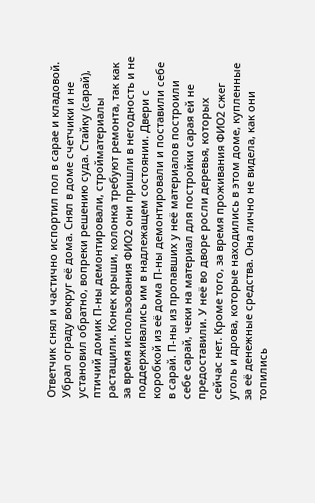Ответчик снял и частично испортил пол в сарае и кладовой. Убрал ограду вокруг её дома. Снял в доме счетчики и не установил обратно, вопреки решению суда. Стайку (сарай), птичий домик П-ны демонтировали, стройматериалы растащили. Конек крыши, колонка требуют ремонта, так как за время использования ФИО2 они пришли в негодность и не поддерживались им в надлежащем состоянии. Двери с коробкой из её дома П-ны демонтировали и поставили себе в сарай. П-ны из пропавших у неё материалов построили себе сарай, чеки на материал для постройки сарая ей не предоставили. У неё во дворе росли деревья, которых сейчас нет. Кроме того, за время проживания ФИО2 сжег уголь и дрова, которые находились в этом доме, купленные за её денежные средства. Она лично не видела, как они топились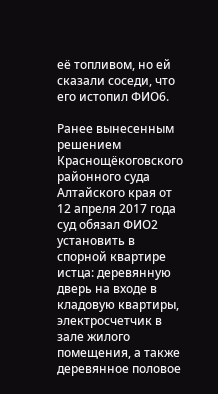её топливом, но ей сказали соседи, что его истопил ФИО6.

Ранее вынесенным решением Краснощёкоговского районного суда Алтайского края от 12 апреля 2017 года суд обязал ФИО2 установить в спорной квартире истца: деревянную дверь на входе в кладовую квартиры, электросчетчик в зале жилого помещения, а также деревянное половое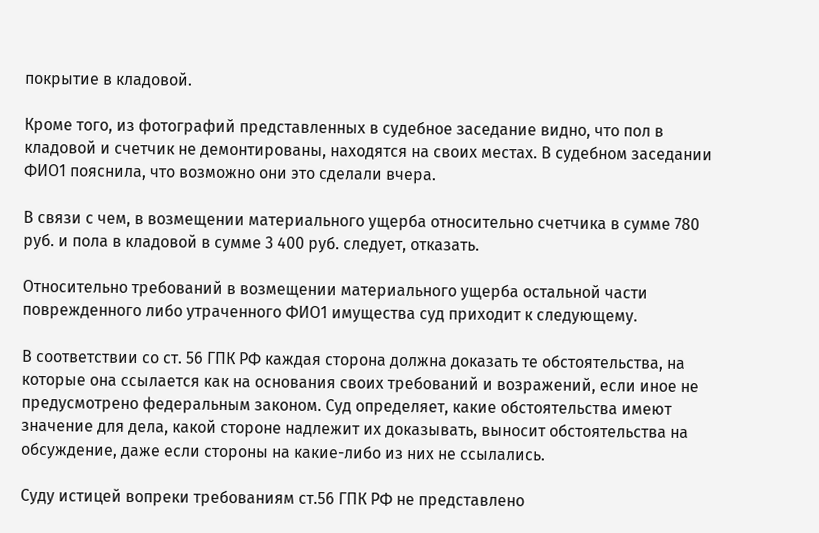покрытие в кладовой.

Кроме того, из фотографий представленных в судебное заседание видно, что пол в кладовой и счетчик не демонтированы, находятся на своих местах. В судебном заседании ФИО1 пояснила, что возможно они это сделали вчера.

В связи с чем, в возмещении материального ущерба относительно счетчика в сумме 780 руб. и пола в кладовой в сумме 3 400 руб. следует, отказать.

Относительно требований в возмещении материального ущерба остальной части поврежденного либо утраченного ФИО1 имущества суд приходит к следующему.

В соответствии со ст. 56 ГПК РФ каждая сторона должна доказать те обстоятельства, на которые она ссылается как на основания своих требований и возражений, если иное не предусмотрено федеральным законом. Суд определяет, какие обстоятельства имеют значение для дела, какой стороне надлежит их доказывать, выносит обстоятельства на обсуждение, даже если стороны на какие-либо из них не ссылались.

Суду истицей вопреки требованиям ст.56 ГПК РФ не представлено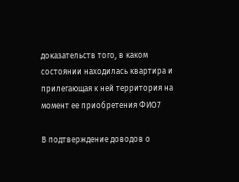доказательств того, в каком состоянии находилась квартира и прилегающая к ней территория на момент ее приобретения ФИО7

В подтверждение доводов о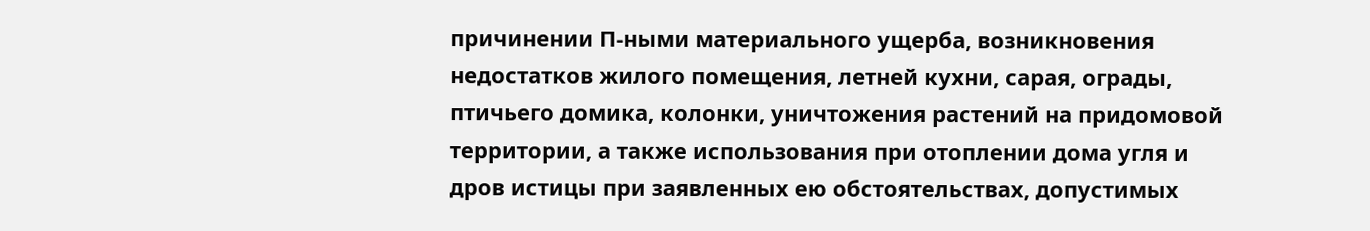причинении П-ными материального ущерба, возникновения недостатков жилого помещения, летней кухни, сарая, ограды, птичьего домика, колонки, уничтожения растений на придомовой территории, а также использования при отоплении дома угля и дров истицы при заявленных ею обстоятельствах, допустимых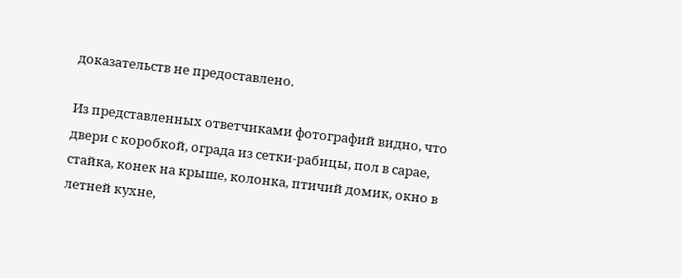доказательств не предоставлено.

Из представленных ответчиками фотографий видно, что двери с коробкой, ограда из сетки-рабицы, пол в сарае, стайка, конек на крыше, колонка, птичий домик, окно в летней кухне,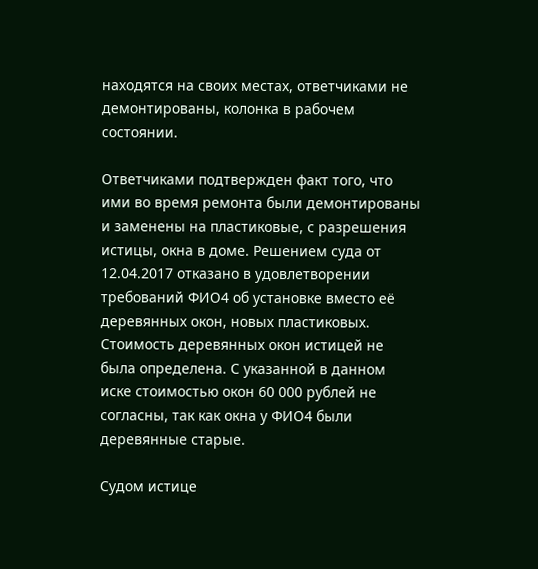находятся на своих местах, ответчиками не демонтированы, колонка в рабочем состоянии.

Ответчиками подтвержден факт того, что ими во время ремонта были демонтированы и заменены на пластиковые, с разрешения истицы, окна в доме. Решением суда от 12.04.2017 отказано в удовлетворении требований ФИО4 об установке вместо её деревянных окон, новых пластиковых. Стоимость деревянных окон истицей не была определена. С указанной в данном иске стоимостью окон 60 000 рублей не согласны, так как окна у ФИО4 были деревянные старые.

Судом истице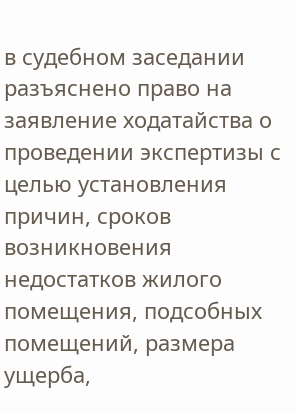в судебном заседании разъяснено право на заявление ходатайства о проведении экспертизы с целью установления причин, сроков возникновения недостатков жилого помещения, подсобных помещений, размера ущерба,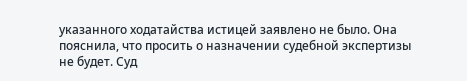указанного ходатайства истицей заявлено не было. Она пояснила, что просить о назначении судебной экспертизы не будет. Суд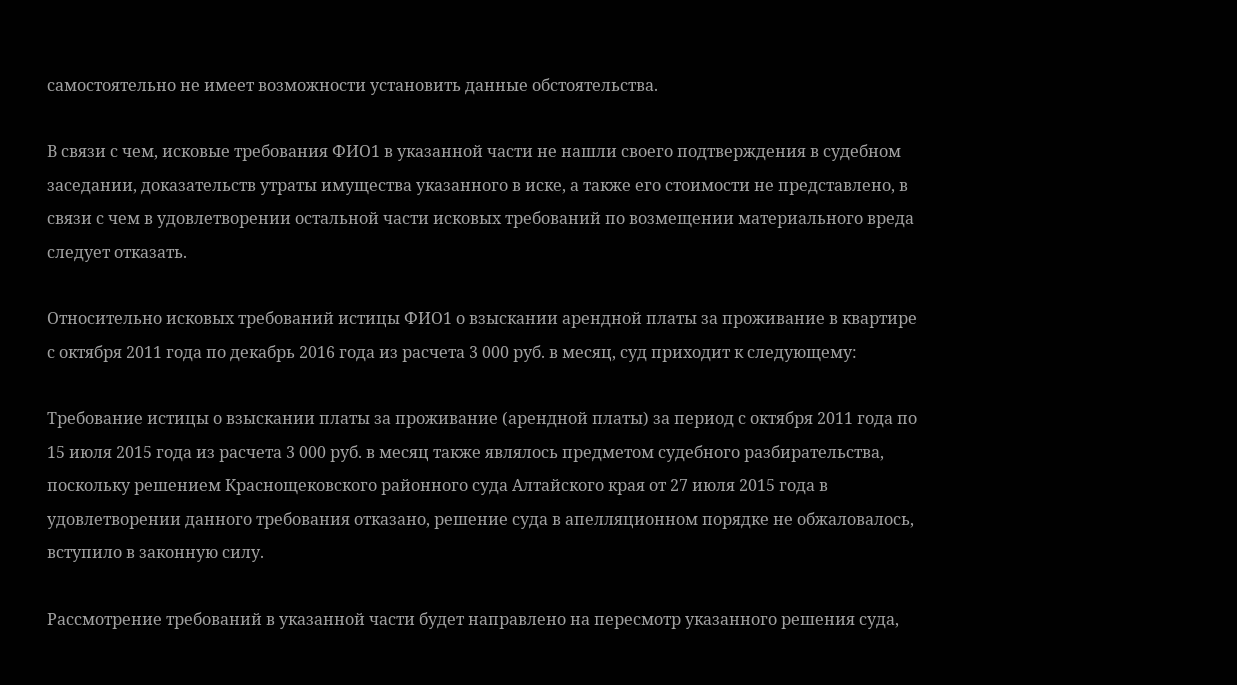самостоятельно не имеет возможности установить данные обстоятельства.

В связи с чем, исковые требования ФИО1 в указанной части не нашли своего подтверждения в судебном заседании, доказательств утраты имущества указанного в иске, а также его стоимости не представлено, в связи с чем в удовлетворении остальной части исковых требований по возмещении материального вреда следует отказать.

Относительно исковых требований истицы ФИО1 о взыскании арендной платы за проживание в квартире с октября 2011 года по декабрь 2016 года из расчета 3 000 руб. в месяц, суд приходит к следующему:

Требование истицы о взыскании платы за проживание (арендной платы) за период с октября 2011 года по 15 июля 2015 года из расчета 3 000 руб. в месяц также являлось предметом судебного разбирательства, поскольку решением Краснощековского районного суда Алтайского края от 27 июля 2015 года в удовлетворении данного требования отказано, решение суда в апелляционном порядке не обжаловалось, вступило в законную силу.

Рассмотрение требований в указанной части будет направлено на пересмотр указанного решения суда,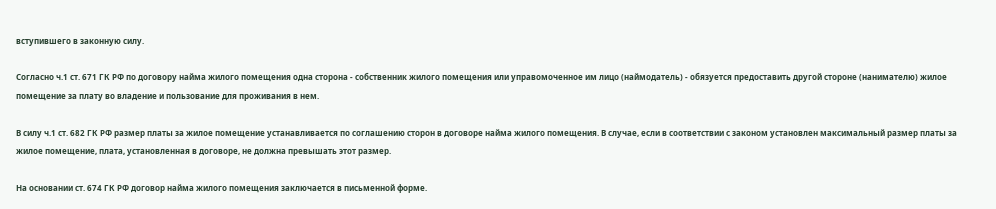вступившего в законную силу.

Согласно ч.1 ст. 671 ГК РФ по договору найма жилого помещения одна сторона - собственник жилого помещения или управомоченное им лицо (наймодатель) - обязуется предоставить другой стороне (нанимателю) жилое помещение за плату во владение и пользование для проживания в нем.

В силу ч.1 ст. 682 ГК РФ размер платы за жилое помещение устанавливается по соглашению сторон в договоре найма жилого помещения. В случае, если в соответствии с законом установлен максимальный размер платы за жилое помещение, плата, установленная в договоре, не должна превышать этот размер.

На основании ст. 674 ГК РФ договор найма жилого помещения заключается в письменной форме.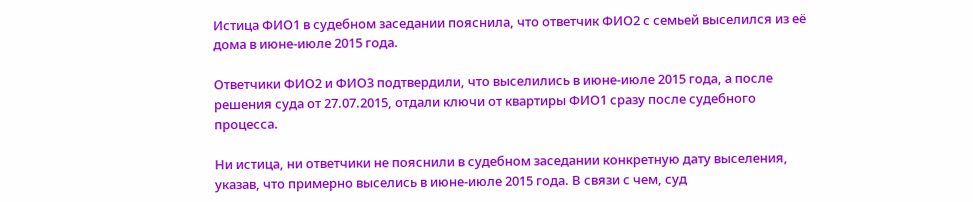Истица ФИО1 в судебном заседании пояснила, что ответчик ФИО2 с семьей выселился из её дома в июне-июле 2015 года.

Ответчики ФИО2 и ФИО3 подтвердили, что выселились в июне-июле 2015 года, а после решения суда от 27.07.2015, отдали ключи от квартиры ФИО1 сразу после судебного процесса.

Ни истица, ни ответчики не пояснили в судебном заседании конкретную дату выселения, указав, что примерно выселись в июне-июле 2015 года. В связи с чем, суд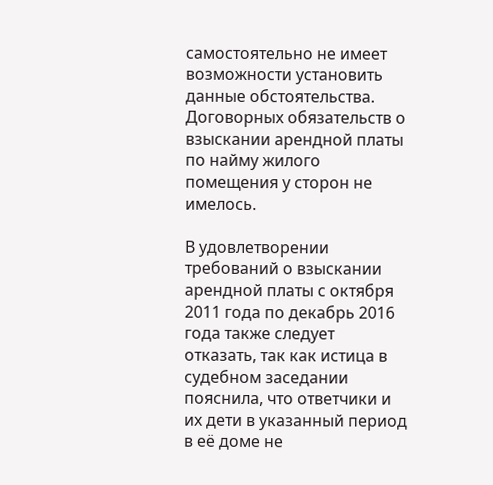самостоятельно не имеет возможности установить данные обстоятельства. Договорных обязательств о взыскании арендной платы по найму жилого помещения у сторон не имелось.

В удовлетворении требований о взыскании арендной платы с октября 2011 года по декабрь 2016 года также следует отказать, так как истица в судебном заседании пояснила, что ответчики и их дети в указанный период в её доме не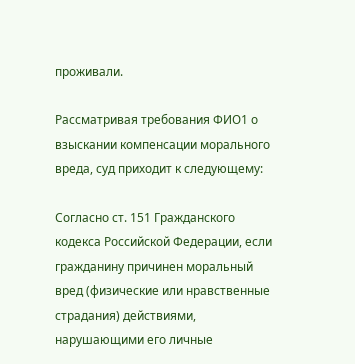проживали.

Рассматривая требования ФИО1 о взыскании компенсации морального вреда, суд приходит к следующему:

Согласно ст. 151 Гражданского кодекса Российской Федерации, если гражданину причинен моральный вред (физические или нравственные страдания) действиями, нарушающими его личные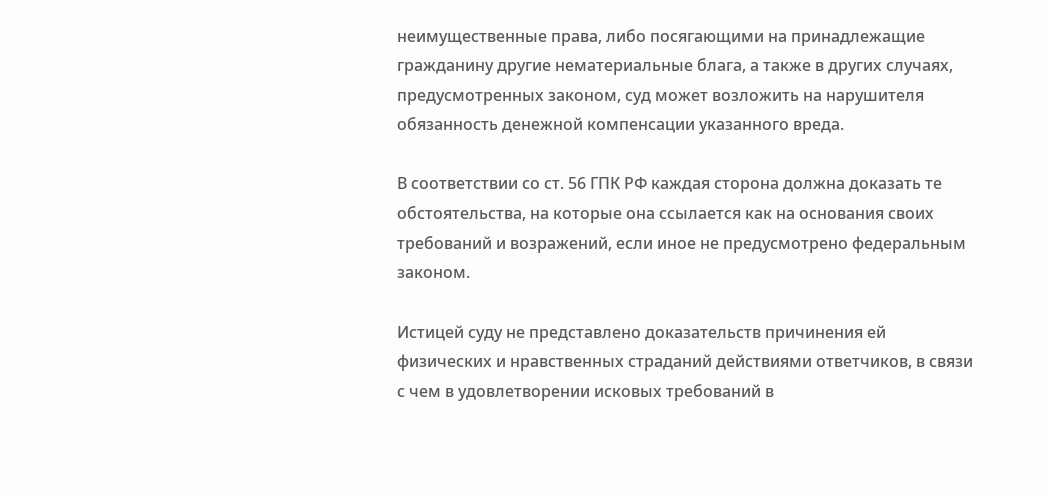неимущественные права, либо посягающими на принадлежащие гражданину другие нематериальные блага, а также в других случаях, предусмотренных законом, суд может возложить на нарушителя обязанность денежной компенсации указанного вреда.

В соответствии со ст. 56 ГПК РФ каждая сторона должна доказать те обстоятельства, на которые она ссылается как на основания своих требований и возражений, если иное не предусмотрено федеральным законом.

Истицей суду не представлено доказательств причинения ей физических и нравственных страданий действиями ответчиков, в связи с чем в удовлетворении исковых требований в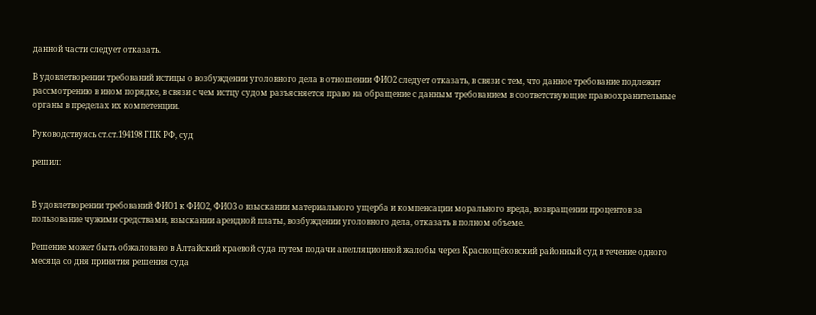данной части следует отказать.

В удовлетворении требований истицы о возбуждении уголовного дела в отношении ФИО2 следует отказать, в связи с тем, что данное требование подлежит рассмотрению в ином порядке, в связи с чем истцу судом разъясняется право на обращение с данным требованием в соответствующие правоохранительные органы в пределах их компетенции.

Руководствуясь ст.ст.194198 ГПК РФ, суд

решил:


В удовлетворении требований ФИО1 к ФИО2, ФИО3 о взыскании материального ущерба и компенсации морального вреда, возвращении процентов за пользование чужими средствами, взыскании арендной платы, возбуждении уголовного дела, отказать в полном объеме.

Решение может быть обжаловано в Алтайский краевой суда путем подачи апелляционной жалобы через Краснощёковский районный суд в течение одного месяца со дня принятия решения суда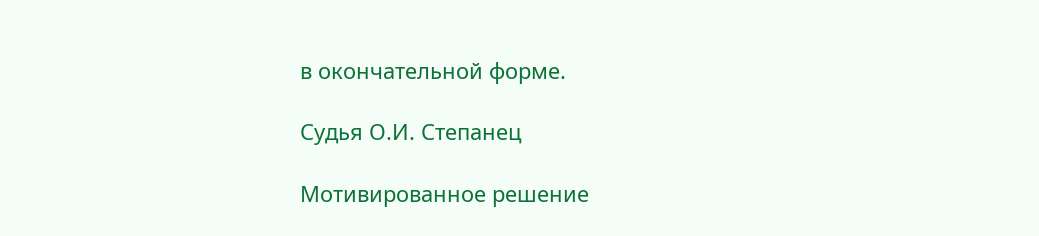в окончательной форме.

Судья О.И. Степанец

Мотивированное решение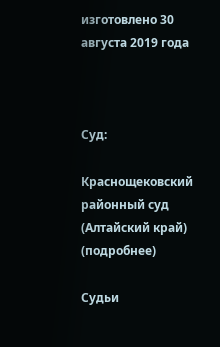изготовлено 30 августа 2019 года



Суд:

Краснощековский районный суд (Алтайский край) (подробнее)

Судьи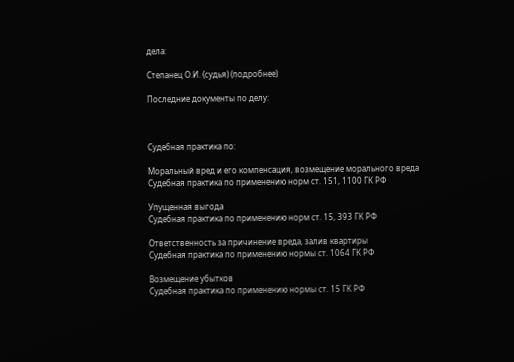дела:

Степанец О.И. (судья) (подробнее)

Последние документы по делу:



Судебная практика по:

Моральный вред и его компенсация, возмещение морального вреда
Судебная практика по применению норм ст. 151, 1100 ГК РФ

Упущенная выгода
Судебная практика по применению норм ст. 15, 393 ГК РФ

Ответственность за причинение вреда, залив квартиры
Судебная практика по применению нормы ст. 1064 ГК РФ

Возмещение убытков
Судебная практика по применению нормы ст. 15 ГК РФ